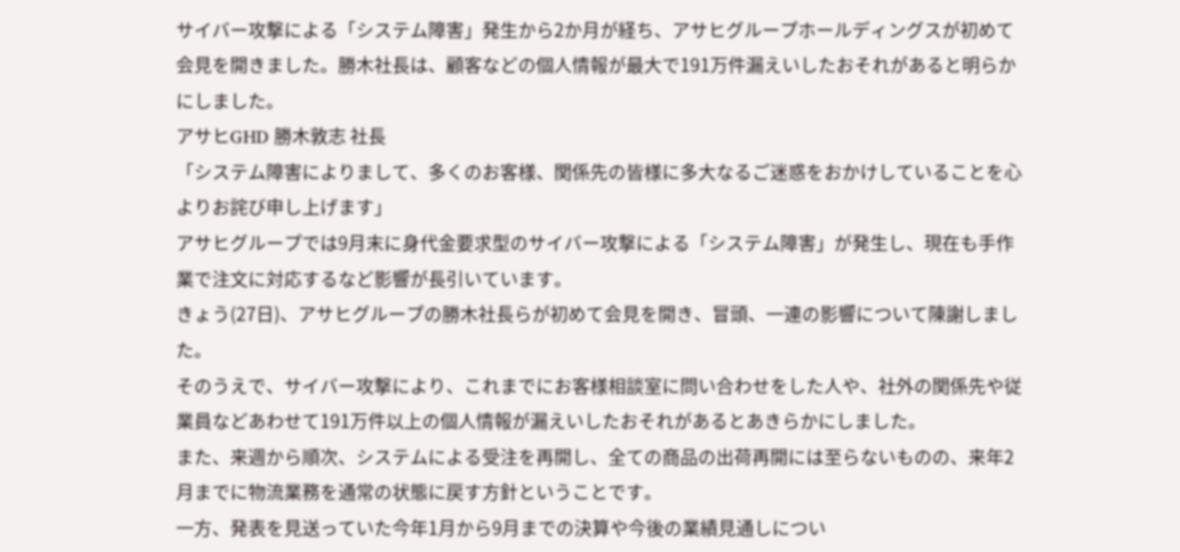サイバー攻撃による「システム障害」発生から2か月が経ち、アサヒグループホールディングスが初めて会見を開きました。勝木社長は、顧客などの個人情報が最大で191万件漏えいしたおそれがあると明らかにしました。
アサヒGHD 勝木敦志 社長
「システム障害によりまして、多くのお客様、関係先の皆様に多大なるご迷惑をおかけしていることを心よりお詫び申し上げます」
アサヒグループでは9月末に身代金要求型のサイバー攻撃による「システム障害」が発生し、現在も手作業で注文に対応するなど影響が長引いています。
きょう(27日)、アサヒグループの勝木社長らが初めて会見を開き、冒頭、一連の影響について陳謝しました。
そのうえで、サイバー攻撃により、これまでにお客様相談室に問い合わせをした人や、社外の関係先や従業員などあわせて191万件以上の個人情報が漏えいしたおそれがあるとあきらかにしました。
また、来週から順次、システムによる受注を再開し、全ての商品の出荷再開には至らないものの、来年2月までに物流業務を通常の状態に戻す方針ということです。
一方、発表を見送っていた今年1月から9月までの決算や今後の業績見通しについ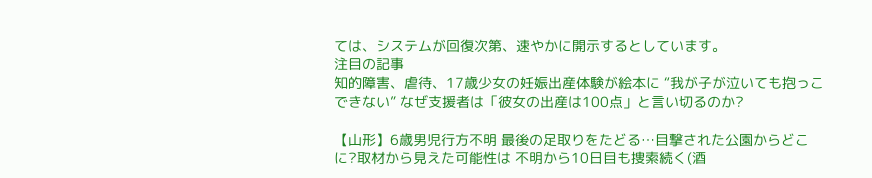ては、システムが回復次第、速やかに開示するとしています。
注目の記事
知的障害、虐待、17歳少女の妊娠出産体験が絵本に “我が子が泣いても抱っこできない” なぜ支援者は「彼女の出産は100点」と言い切るのか?

【山形】6歳男児行方不明 最後の足取りをたどる…目撃された公園からどこに?取材から見えた可能性は 不明から10日目も捜索続く(酒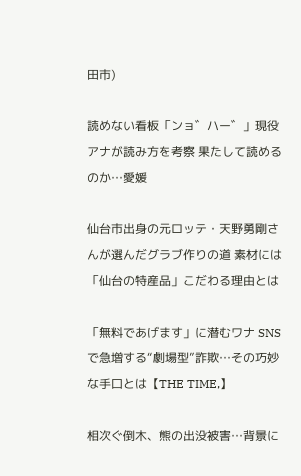田市)

読めない看板「ンョ゛ハー゛」現役アナが読み方を考察 果たして読めるのか…愛媛

仙台市出身の元ロッテ・天野勇剛さんが選んだグラブ作りの道 素材には「仙台の特産品」こだわる理由とは

「無料であげます」に潜むワナ SNSで急増する“劇場型”詐欺…その巧妙な手口とは【THE TIME,】

相次ぐ倒木、熊の出没被害…背景に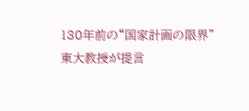130年前の“国家計画の限界” 東大教授が提言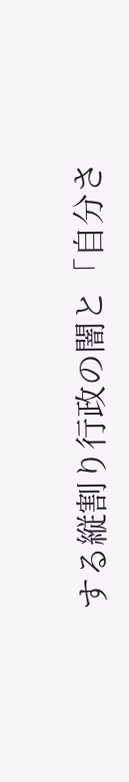する縦割り行政の闇と「自分さ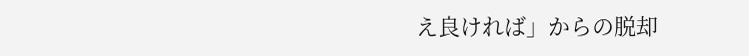え良ければ」からの脱却